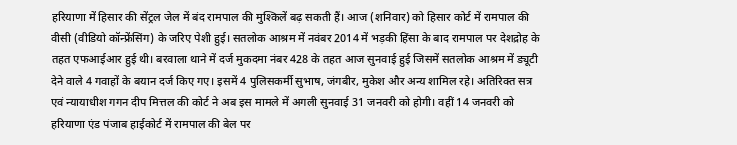हरियाणा में हिसार की सेंट्रल जेल में बंद रामपाल की मुश्किलें बढ़ सकती हैं। आज (शनिवार) को हिसार कोर्ट में रामपाल की वीसी (वीडियो कॉन्फ्रेंसिंग) के जरिए पेशी हुई। सतलोक आश्रम में नवंबर 2014 में भड़की हिंसा के बाद रामपाल पर देशद्रोह के तहत एफआईआर हुई थी। बरवाला थाने में दर्ज मुकदमा नंबर 428 के तहत आज सुनवाई हुई जिसमें सतलोक आश्रम में ड्यूटी देने वाले 4 गवाहों के बयान दर्ज किए गए। इसमें 4 पुलिसकर्मी सुभाष, जंगबीर, मुकेश और अन्य शामिल रहे। अतिरिक्त सत्र एवं न्यायाधीश गगन दीप मित्तल की कोर्ट ने अब इस मामले में अगली सुनवाई 31 जनवरी को होगी। वहीं 14 जनवरी को हरियाणा एंड पंजाब हाईकोर्ट में रामपाल की बेल पर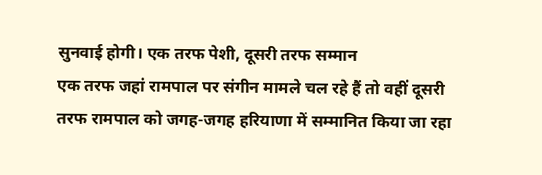सुनवाई होगी। एक तरफ पेशी, दूसरी तरफ सम्मान
एक तरफ जहां रामपाल पर संगीन मामले चल रहे हैं तो वहीं दूसरी तरफ रामपाल को जगह-जगह हरियाणा में सम्मानित किया जा रहा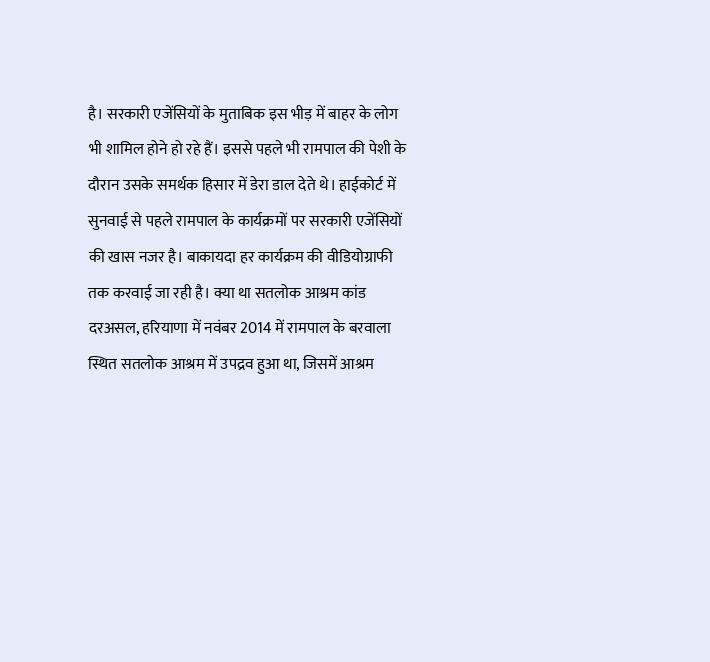है। सरकारी एजेंसियों के मुताबिक इस भीड़ में बाहर के लोग भी शामिल होने हो रहे हैं। इससे पहले भी रामपाल की पेशी के दौरान उसके समर्थक हिसार में डेरा डाल देते थे। हाईकोर्ट में सुनवाई से पहले रामपाल के कार्यक्रमों पर सरकारी एजेंसियों की खास नजर है। बाकायदा हर कार्यक्रम की वीडियोग्राफी तक करवाई जा रही है। क्या था सतलोक आश्रम कांड
दरअसल, हरियाणा में नवंबर 2014 में रामपाल के बरवाला स्थित सतलोक आश्रम में उपद्रव हुआ था, जिसमें आश्रम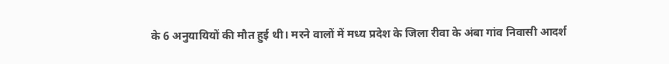के 6 अनुयायियों की मौत हुई थी। मरने वालों में मध्य प्रदेश के जिला रीवा के अंबा गांव निवासी आदर्श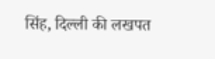सिंह, दिल्ली की लखपत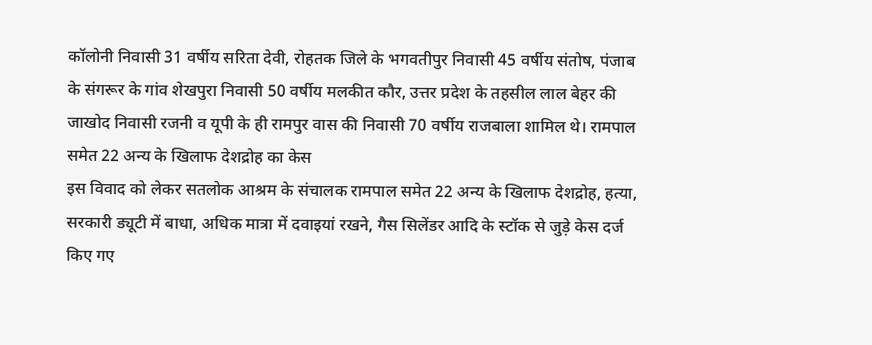कॉलोनी निवासी 31 वर्षीय सरिता देवी, रोहतक जिले के भगवतीपुर निवासी 45 वर्षीय संतोष, पंजाब के संगरूर के गांव शेखपुरा निवासी 50 वर्षीय मलकीत कौर, उत्तर प्रदेश के तहसील लाल बेहर की जाखोद निवासी रजनी व यूपी के ही रामपुर वास की निवासी 70 वर्षीय राजबाला शामिल थे। रामपाल समेत 22 अन्य के खिलाफ देशद्रोह का केस
इस विवाद को लेकर सतलोक आश्रम के संचालक रामपाल समेत 22 अन्य के खिलाफ देशद्रोह, हत्या, सरकारी ड्यूटी में बाधा, अधिक मात्रा में दवाइयां रखने, गैस सिलेंडर आदि के स्टॉक से जुड़े केस दर्ज किए गए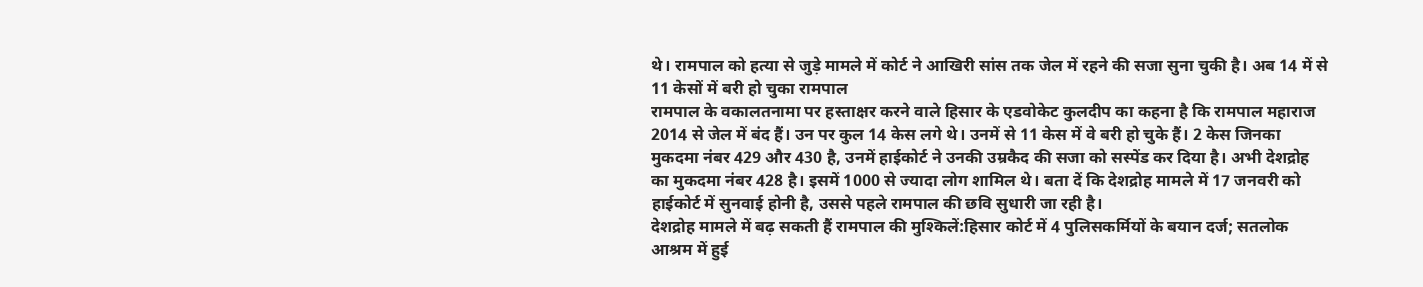थे। रामपाल को हत्या से जुड़े मामले में कोर्ट ने आखिरी सांस तक जेल में रहने की सजा सुना चुकी है। अब 14 में से 11 केसों में बरी हो चुका रामपाल
रामपाल के वकालतनामा पर हस्ताक्षर करने वाले हिसार के एडवोकेट कुलदीप का कहना है कि रामपाल महाराज 2014 से जेल में बंद हैं। उन पर कुल 14 केस लगे थे। उनमें से 11 केस में वे बरी हो चुके हैं। 2 केस जिनका मुकदमा नंबर 429 और 430 है, उनमें हाईकोर्ट ने उनकी उम्रकैद की सजा को सस्पेंड कर दिया है। अभी देशद्रोह का मुकदमा नंबर 428 है। इसमें 1000 से ज्यादा लोग शामिल थे। बता दें कि देशद्रोह मामले में 17 जनवरी को हाईकोर्ट में सुनवाई होनी है, उससे पहले रामपाल की छवि सुधारी जा रही है।
देशद्रोह मामले में बढ़ सकती हैं रामपाल की मुश्किलें:हिसार कोर्ट में 4 पुलिसकर्मियों के बयान दर्ज; सतलोक आश्रम में हुई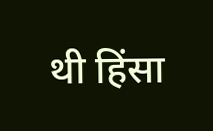थी हिंसा